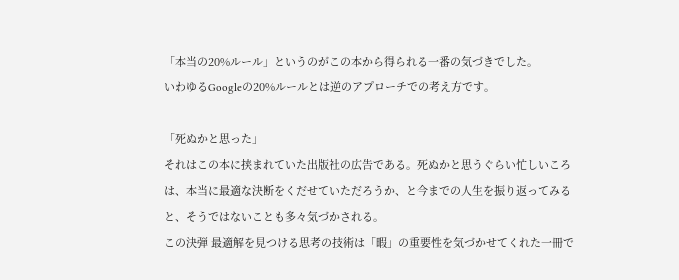「本当の20%ルール」というのがこの本から得られる一番の気づきでした。
いわゆるGoogleの20%ルールとは逆のアプローチでの考え方です。

「死ぬかと思った」
それはこの本に挟まれていた出版社の広告である。死ぬかと思うぐらい忙しいころは、本当に最適な決断をくだせていただろうか、と今までの人生を振り返ってみると、そうではないことも多々気づかされる。
この決弾 最適解を見つける思考の技術は「暇」の重要性を気づかせてくれた一冊で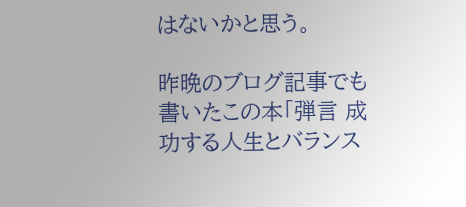はないかと思う。

昨晩のブログ記事でも書いたこの本「弾言 成功する人生とバランス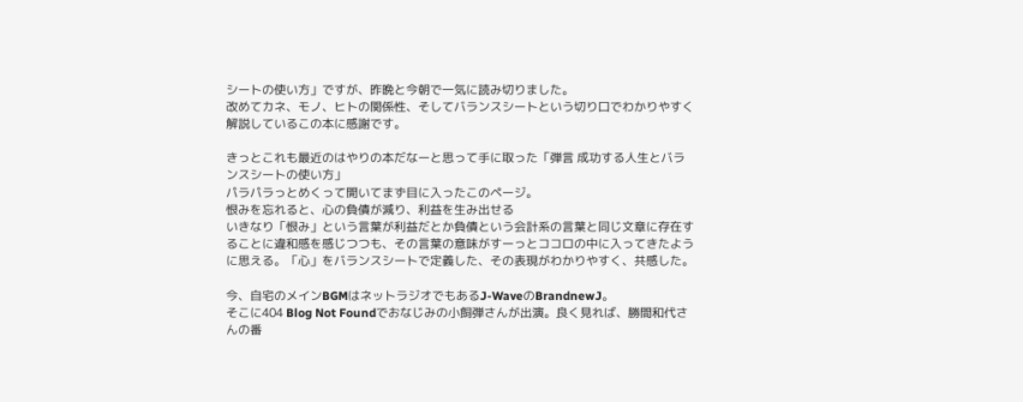シートの使い方」ですが、昨晩と今朝で一気に読み切りました。
改めてカネ、モノ、ヒトの関係性、そしてバランスシートという切り口でわかりやすく解説しているこの本に感謝です。

きっとこれも最近のはやりの本だなーと思って手に取った「弾言 成功する人生とバランスシートの使い方」
パラパラっとめくって開いてまず目に入ったこのページ。
恨みを忘れると、心の負債が減り、利益を生み出せる
いきなり「恨み」という言葉が利益だとか負債という会計系の言葉と同じ文章に存在することに違和感を感じつつも、その言葉の意味がすーっとココロの中に入ってきたように思える。「心」をバランスシートで定義した、その表現がわかりやすく、共感した。

今、自宅のメインBGMはネットラジオでもあるJ-WaveのBrandnewJ。
そこに404 Blog Not Foundでおなじみの小飼弾さんが出演。良く見れば、勝間和代さんの番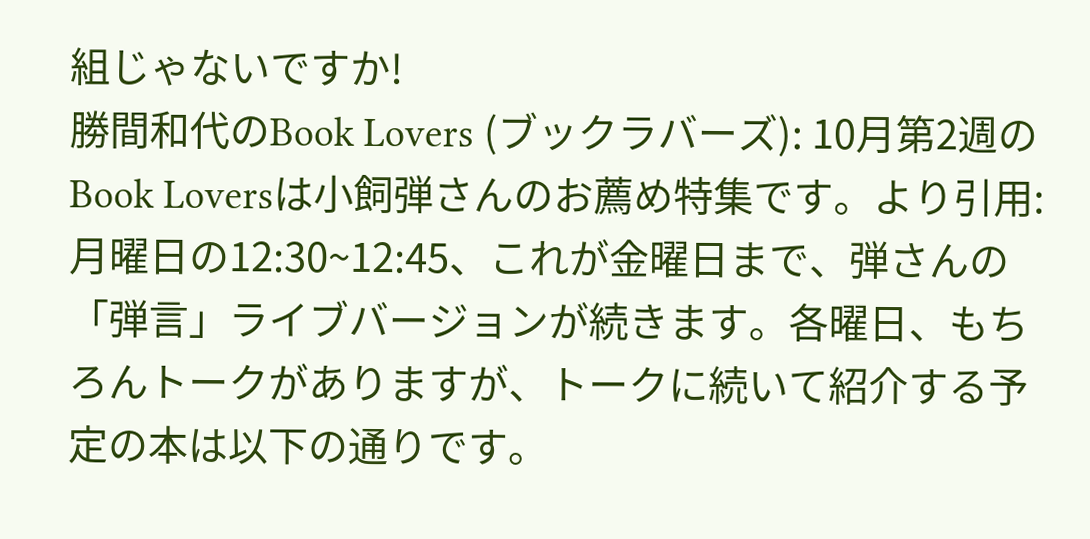組じゃないですか!
勝間和代のBook Lovers (ブックラバーズ): 10月第2週のBook Loversは小飼弾さんのお薦め特集です。より引用:
月曜日の12:30~12:45、これが金曜日まで、弾さんの「弾言」ライブバージョンが続きます。各曜日、もちろんトークがありますが、トークに続いて紹介する予定の本は以下の通りです。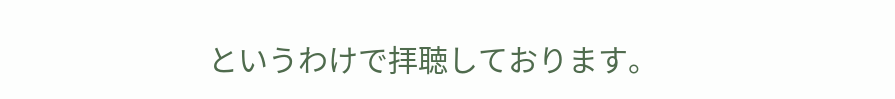というわけで拝聴しております。